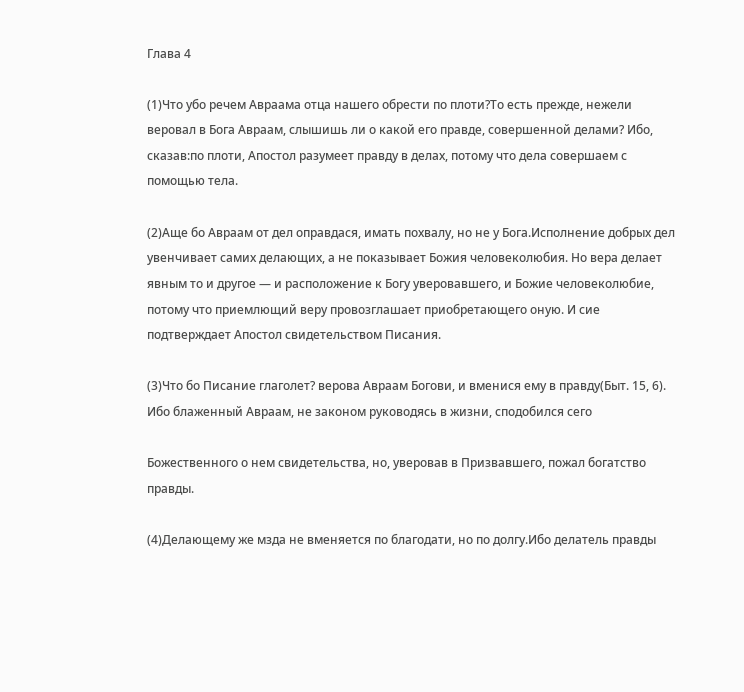Глава 4

(1)Что убо речем Авраама отца нашего обрести по плоти?То есть прежде, нежели веровал в Бога Авраам, слышишь ли о какой его правде, совершенной делами? Ибо, сказав:по плоти, Апостол разумеет правду в делах, потому что дела совершаем с помощью тела.

(2)Аще бо Авраам от дел оправдася, имать похвалу, но не у Бога.Исполнение добрых дел увенчивает самих делающих, а не показывает Божия человеколюбия. Но вера делает явным то и другое — и расположение к Богу уверовавшего, и Божие человеколюбие, потому что приемлющий веру провозглашает приобретающего оную. И сие подтверждает Апостол свидетельством Писания.

(3)Что бо Писание глаголет? верова Авраам Богови, и вменися ему в правду(Быт. 15, 6). Ибо блаженный Авраам, не законом руководясь в жизни, сподобился сего

Божественного о нем свидетельства, но, уверовав в Призвавшего, пожал богатство правды.

(4)Делающему же мзда не вменяется по благодати, но по долгу.Ибо делатель правды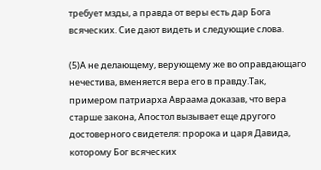требует мзды, а правда от веры есть дар Бога всяческих. Сие дают видеть и следующие слова.

(5)А не делающему, верующему же во оправдающаго нечестива, вменяется вера его в правду.Так, примером патриарха Авраама доказав, что вера старше закона, Апостол вызывает еще другого достоверного свидетеля: пророка и царя Давида, которому Бог всяческих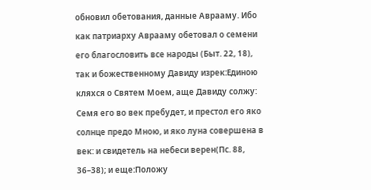обновил обетования, данные Аврааму. Ибо как патриарху Аврааму обетовал о семени его благословить все народы (Быт. 22, 18), так и божественному Давиду изрек:Единою кляхся о Святем Моем, аще Давиду солжу: Семя его во век пребудет, и престол его яко солнце предо Мною, и яко луна совершена в век: и свидетель на небеси верен(Пс. 88, 36–38); и еще:Положу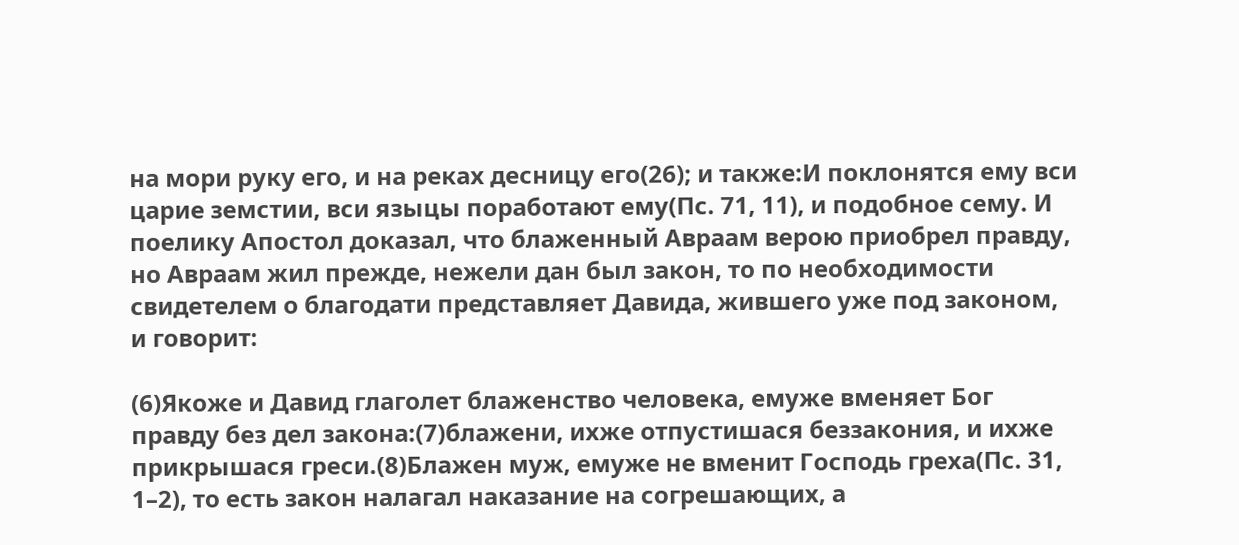на мори руку его, и на реках десницу его(26); и также:И поклонятся ему вси царие земстии, вси языцы поработают ему(Пс. 71, 11), и подобное сему. И поелику Апостол доказал, что блаженный Авраам верою приобрел правду, но Авраам жил прежде, нежели дан был закон, то по необходимости свидетелем о благодати представляет Давида, жившего уже под законом, и говорит:

(6)Якоже и Давид глаголет блаженство человека, емуже вменяет Бог правду без дел закона:(7)блажени, ихже отпустишася беззакония, и ихже прикрышася греси.(8)Блажен муж, емуже не вменит Господь греха(Пс. 31, 1–2), то есть закон налагал наказание на согрешающих, а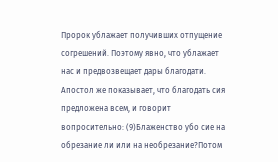Пророк ублажает получивших отпущение согрешений. Поэтому явно, что ублажает нас и предвозвещает дары благодати. Апостол же показывает, что благодать сия предложена всем, и говорит вопросительно: (9)Блаженство убо сие на обрезание ли или на необрезание?Потом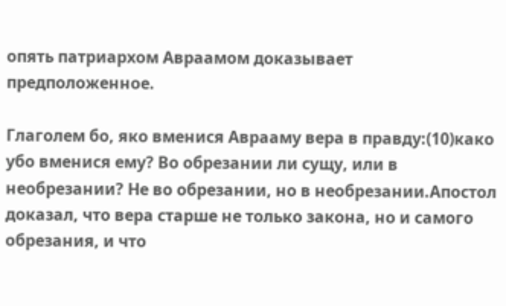опять патриархом Авраамом доказывает предположенное.

Глаголем бо, яко вменися Аврааму вера в правду:(10)како убо вменися ему? Во обрезании ли сущу, или в необрезании? Не во обрезании, но в необрезании.Апостол доказал, что вера старше не только закона, но и самого обрезания, и что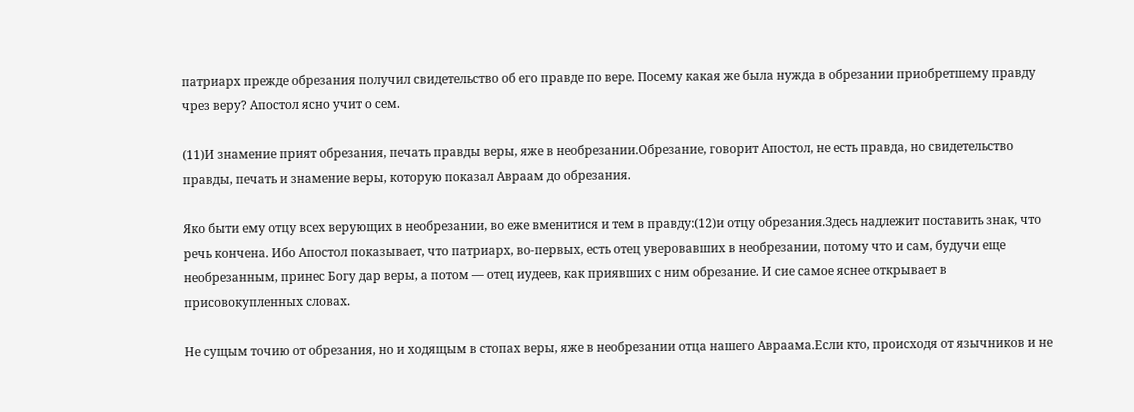патриарх прежде обрезания получил свидетельство об его правде по вере. Посему какая же была нужда в обрезании приобретшему правду чрез веру? Апостол ясно учит о сем.

(11)И знамение прият обрезания, печать правды веры, яже в необрезании.Обрезание, говорит Апостол, не есть правда, но свидетельство правды, печать и знамение веры, которую показал Авраам до обрезания.

Яко быти ему отцу всех верующих в необрезании, во еже вменитися и тем в правду:(12)и отцу обрезания.Здесь надлежит поставить знак, что речь кончена. Ибо Апостол показывает, что патриарх, во-первых, есть отец уверовавших в необрезании, потому что и сам, будучи еще необрезанным, принес Богу дар веры, а потом — отец иудеев, как приявших с ним обрезание. И сие самое яснее открывает в присовокупленных словах.

Не сущым точию от обрезания, но и ходящым в стопах веры, яже в необрезании отца нашего Авраама.Если кто, происходя от язычников и не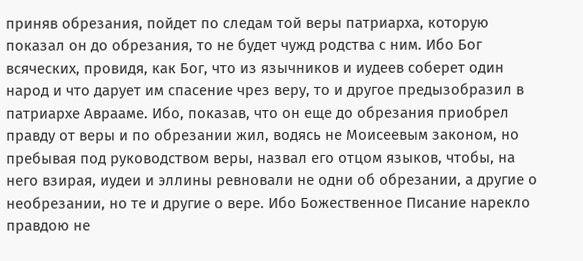приняв обрезания, пойдет по следам той веры патриарха, которую показал он до обрезания, то не будет чужд родства с ним. Ибо Бог всяческих, провидя, как Бог, что из язычников и иудеев соберет один народ и что дарует им спасение чрез веру, то и другое предызобразил в патриархе Аврааме. Ибо, показав, что он еще до обрезания приобрел правду от веры и по обрезании жил, водясь не Моисеевым законом, но пребывая под руководством веры, назвал его отцом языков, чтобы, на него взирая, иудеи и эллины ревновали не одни об обрезании, а другие о необрезании, но те и другие о вере. Ибо Божественное Писание нарекло правдою не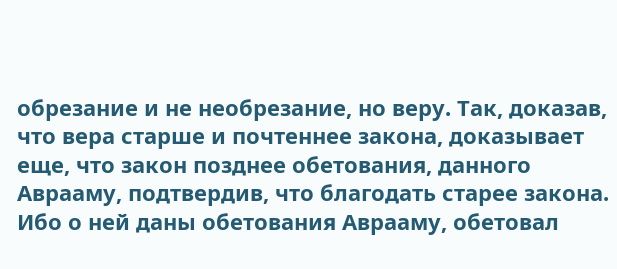обрезание и не необрезание, но веру. Так, доказав, что вера старше и почтеннее закона, доказывает еще, что закон позднее обетования, данного Аврааму, подтвердив, что благодать старее закона. Ибо о ней даны обетования Аврааму, обетовал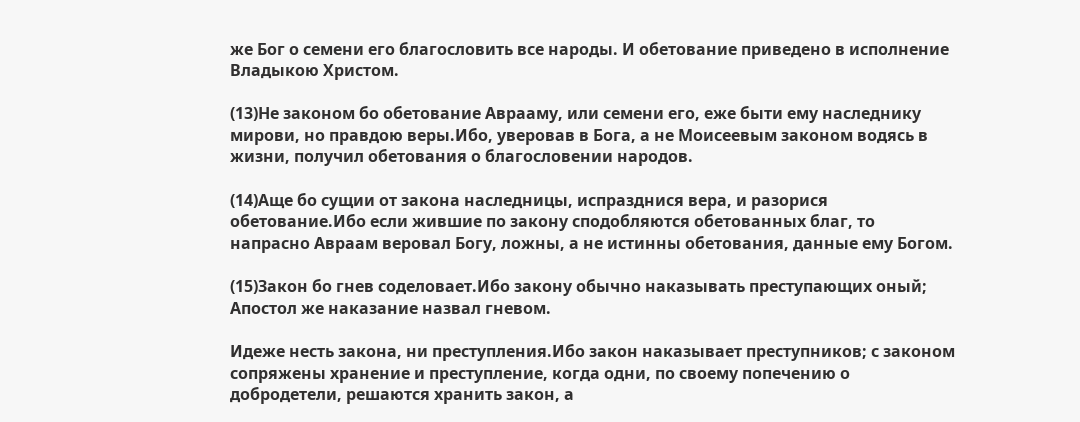же Бог о семени его благословить все народы. И обетование приведено в исполнение Владыкою Христом.

(13)Не законом бо обетование Аврааму, или семени его, еже быти ему наследнику мирови, но правдою веры.Ибо, уверовав в Бога, а не Моисеевым законом водясь в жизни, получил обетования о благословении народов.

(14)Аще бо сущии от закона наследницы, испразднися вера, и разорися обетование.Ибо если жившие по закону сподобляются обетованных благ, то напрасно Авраам веровал Богу, ложны, а не истинны обетования, данные ему Богом.

(15)Закон бо гнев соделовает.Ибо закону обычно наказывать преступающих оный; Апостол же наказание назвал гневом.

Идеже несть закона, ни преступления.Ибо закон наказывает преступников; с законом сопряжены хранение и преступление, когда одни, по своему попечению о добродетели, решаются хранить закон, а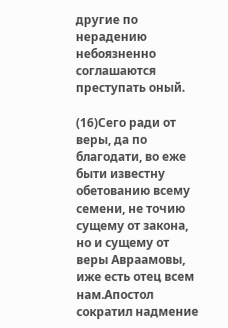другие по нерадению небоязненно соглашаются преступать оный.

(16)Сего ради от веры, да по благодати, во еже быти известну обетованию всему семени, не точию сущему от закона, но и сущему от веры Авраамовы, иже есть отец всем нам.Апостол сократил надмение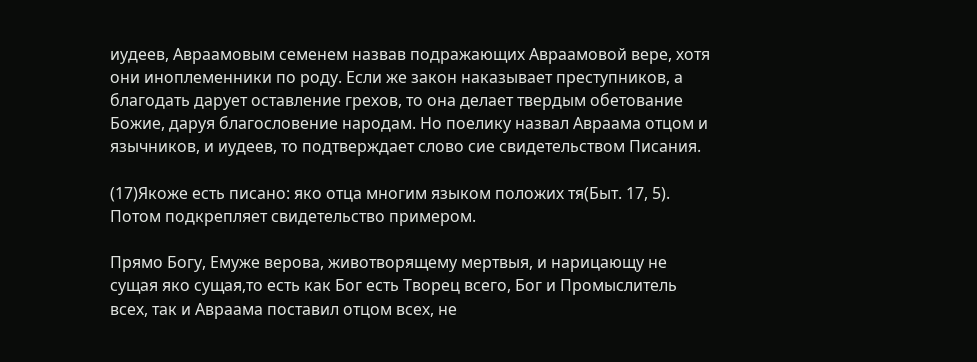иудеев, Авраамовым семенем назвав подражающих Авраамовой вере, хотя они иноплеменники по роду. Если же закон наказывает преступников, а благодать дарует оставление грехов, то она делает твердым обетование Божие, даруя благословение народам. Но поелику назвал Авраама отцом и язычников, и иудеев, то подтверждает слово сие свидетельством Писания.

(17)Якоже есть писано: яко отца многим языком положих тя(Быт. 17, 5). Потом подкрепляет свидетельство примером.

Прямо Богу, Емуже верова, животворящему мертвыя, и нарицающу не сущая яко сущая,то есть как Бог есть Творец всего, Бог и Промыслитель всех, так и Авраама поставил отцом всех, не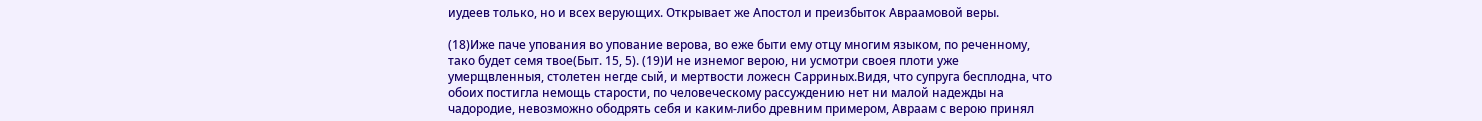иудеев только, но и всех верующих. Открывает же Апостол и преизбыток Авраамовой веры.

(18)Иже паче упования во упование верова, во еже быти ему отцу многим языком, по реченному, тако будет семя твое(Быт. 15, 5). (19)И не изнемог верою, ни усмотри своея плоти уже умерщвленныя, столетен негде сый, и мертвости ложесн Сарриных.Видя, что супруга бесплодна, что обоих постигла немощь старости, по человеческому рассуждению нет ни малой надежды на чадородие, невозможно ободрять себя и каким-либо древним примером, Авраам с верою принял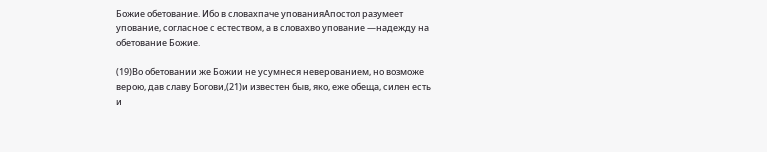Божие обетование. Ибо в словахпаче упованияАпостол разумеет упование, согласное с естеством, а в словахво упование —надежду на обетование Божие.

(19)Во обетовании же Божии не усумнеся неверованием, но возможе верою, дав славу Богови,(21)и известен быв, яко, еже обеща, силен есть и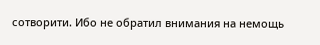сотворити. Ибо не обратил внимания на немощь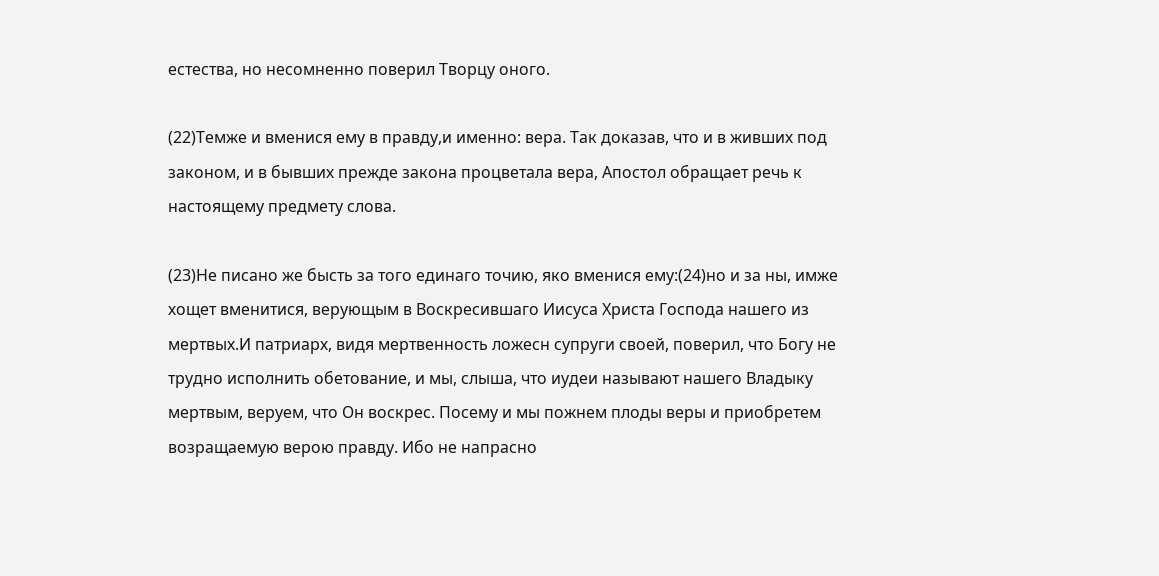естества, но несомненно поверил Творцу оного.

(22)Темже и вменися ему в правду,и именно: вера. Так доказав, что и в живших под законом, и в бывших прежде закона процветала вера, Апостол обращает речь к настоящему предмету слова.

(23)Не писано же бысть за того единаго точию, яко вменися ему:(24)но и за ны, имже хощет вменитися, верующым в Воскресившаго Иисуса Христа Господа нашего из мертвых.И патриарх, видя мертвенность ложесн супруги своей, поверил, что Богу не трудно исполнить обетование, и мы, слыша, что иудеи называют нашего Владыку мертвым, веруем, что Он воскрес. Посему и мы пожнем плоды веры и приобретем возращаемую верою правду. Ибо не напрасно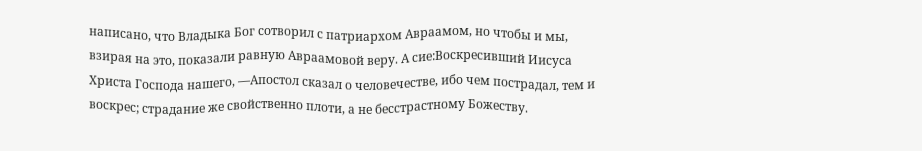написано, что Владыка Бог сотворил с патриархом Авраамом, но чтобы и мы, взирая на это, показали равную Авраамовой веру. А сие:Воскресивший Иисуса Христа Господа нашего, —Апостол сказал о человечестве, ибо чем пострадал, тем и воскрес; страдание же свойственно плоти, а не бесстрастному Божеству.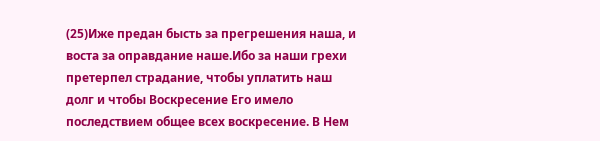(25)Иже предан бысть за прегрешения наша, и воста за оправдание наше.Ибо за наши грехи претерпел страдание, чтобы уплатить наш долг и чтобы Воскресение Его имело последствием общее всех воскресение. В Нем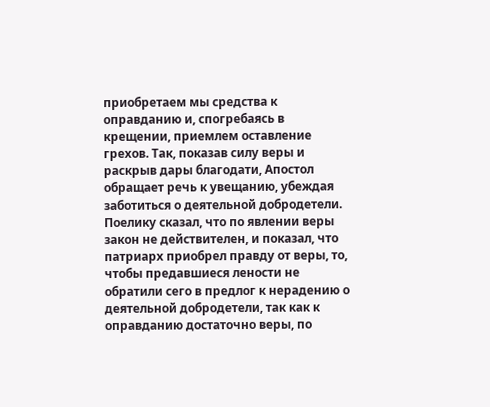приобретаем мы средства к оправданию и, спогребаясь в крещении, приемлем оставление грехов. Так, показав силу веры и раскрыв дары благодати, Апостол обращает речь к увещанию, убеждая заботиться о деятельной добродетели. Поелику сказал, что по явлении веры закон не действителен, и показал, что патриарх приобрел правду от веры, то, чтобы предавшиеся лености не обратили сего в предлог к нерадению о деятельной добродетели, так как к оправданию достаточно веры, по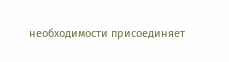необходимости присоединяет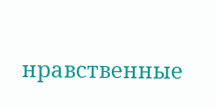нравственные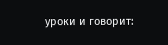уроки и говорит: